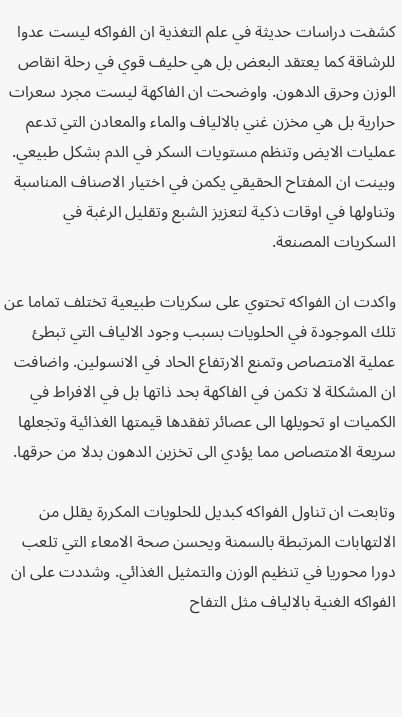كشفت دراسات حديثة في علم التغذية ان الفواكه ليست عدوا للرشاقة كما يعتقد البعض بل هي حليف قوي في رحلة انقاص الوزن وحرق الدهون. واوضحت ان الفاكهة ليست مجرد سعرات حرارية بل هي مخزن غني بالالياف والماء والمعادن التي تدعم عمليات الايض وتنظم مستويات السكر في الدم بشكل طبيعي. وبينت ان المفتاح الحقيقي يكمن في اختيار الاصناف المناسبة وتناولها في اوقات ذكية لتعزيز الشبع وتقليل الرغبة في السكريات المصنعة.

واكدت ان الفواكه تحتوي على سكريات طبيعية تختلف تماما عن تلك الموجودة في الحلويات بسبب وجود الالياف التي تبطئ عملية الامتصاص وتمنع الارتفاع الحاد في الانسولين. واضافت ان المشكلة لا تكمن في الفاكهة بحد ذاتها بل في الافراط في الكميات او تحويلها الى عصائر تفقدها قيمتها الغذائية وتجعلها سريعة الامتصاص مما يؤدي الى تخزين الدهون بدلا من حرقها.

وتابعت ان تناول الفواكه كبديل للحلويات المكررة يقلل من الالتهابات المرتبطة بالسمنة ويحسن صحة الامعاء التي تلعب دورا محوريا في تنظيم الوزن والتمثيل الغذائي. وشددت على ان الفواكه الغنية بالالياف مثل التفاح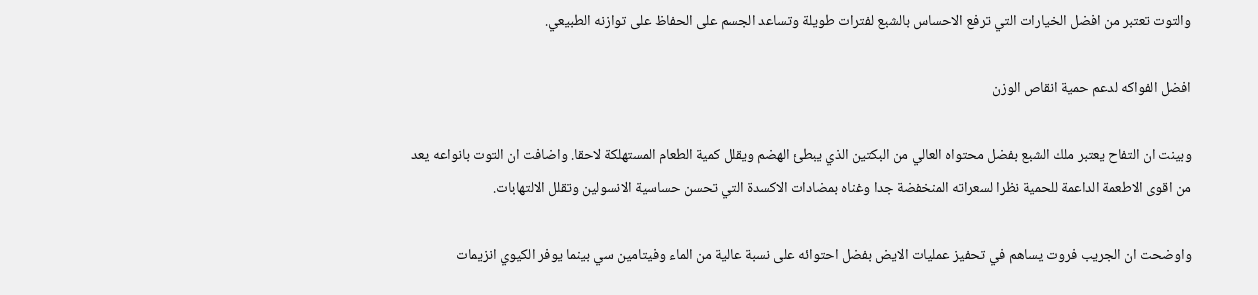والتوت تعتبر من افضل الخيارات التي ترفع الاحساس بالشبع لفترات طويلة وتساعد الجسم على الحفاظ على توازنه الطبيعي.

افضل الفواكه لدعم حمية انقاص الوزن

وبينت ان التفاح يعتبر ملك الشبع بفضل محتواه العالي من البكتين الذي يبطئ الهضم ويقلل كمية الطعام المستهلكة لاحقا. واضافت ان التوت بانواعه يعد من اقوى الاطعمة الداعمة للحمية نظرا لسعراته المنخفضة جدا وغناه بمضادات الاكسدة التي تحسن حساسية الانسولين وتقلل الالتهابات.

واوضحت ان الجريب فروت يساهم في تحفيز عمليات الايض بفضل احتوائه على نسبة عالية من الماء وفيتامين سي بينما يوفر الكيوي انزيمات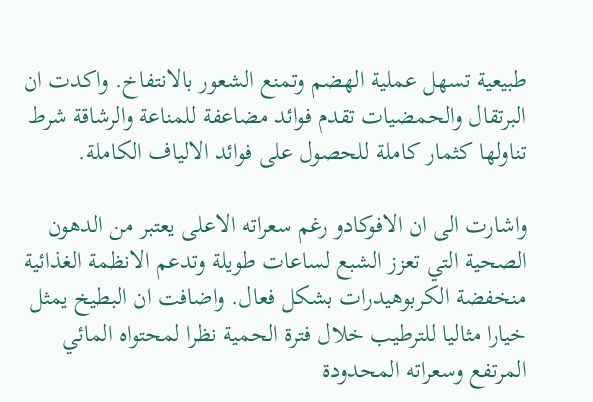طبيعية تسهل عملية الهضم وتمنع الشعور بالانتفاخ. واكدت ان البرتقال والحمضيات تقدم فوائد مضاعفة للمناعة والرشاقة شرط تناولها كثمار كاملة للحصول على فوائد الالياف الكاملة.

واشارت الى ان الافوكادو رغم سعراته الاعلى يعتبر من الدهون الصحية التي تعزز الشبع لساعات طويلة وتدعم الانظمة الغذائية منخفضة الكربوهيدرات بشكل فعال. واضافت ان البطيخ يمثل خيارا مثاليا للترطيب خلال فترة الحمية نظرا لمحتواه المائي المرتفع وسعراته المحدودة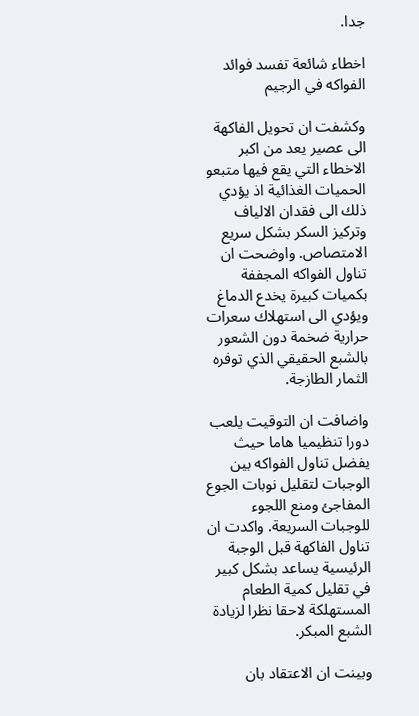جدا.

اخطاء شائعة تفسد فوائد الفواكه في الرجيم

وكشفت ان تحويل الفاكهة الى عصير يعد من اكبر الاخطاء التي يقع فيها متبعو الحميات الغذائية اذ يؤدي ذلك الى فقدان الالياف وتركيز السكر بشكل سريع الامتصاص. واوضحت ان تناول الفواكه المجففة بكميات كبيرة يخدع الدماغ ويؤدي الى استهلاك سعرات حرارية ضخمة دون الشعور بالشبع الحقيقي الذي توفره الثمار الطازجة.

واضافت ان التوقيت يلعب دورا تنظيميا هاما حيث يفضل تناول الفواكه بين الوجبات لتقليل نوبات الجوع المفاجئ ومنع اللجوء للوجبات السريعة. واكدت ان تناول الفاكهة قبل الوجبة الرئيسية يساعد بشكل كبير في تقليل كمية الطعام المستهلكة لاحقا نظرا لزيادة الشبع المبكر.

وبينت ان الاعتقاد بان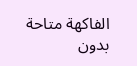الفاكهة متاحة بدون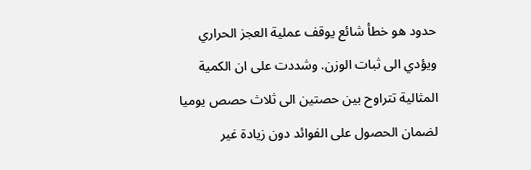حدود هو خطأ شائع يوقف عملية العجز الحراري ويؤدي الى ثبات الوزن. وشددت على ان الكمية المثالية تتراوح بين حصتين الى ثلاث حصص يوميا لضمان الحصول على الفوائد دون زيادة غير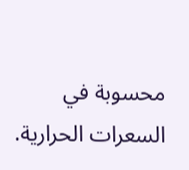محسوبة في السعرات الحرارية.